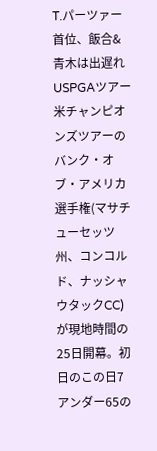T.パーツァー首位、飯合&青木は出遅れ
USPGAツアー
米チャンピオンズツアーのバンク・オブ・アメリカ選手権(マサチューセッツ州、コンコルド、ナッシャウタックCC)が現地時間の25日開幕。初日のこの日7アンダー65の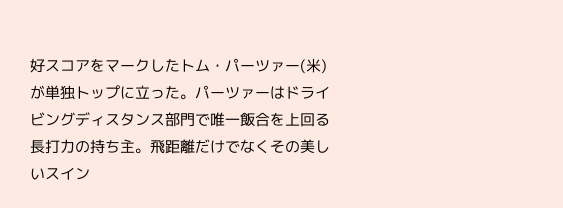好スコアをマークしたトム・パーツァー(米)が単独トップに立った。パーツァーはドライビングディスタンス部門で唯一飯合を上回る長打力の持ち主。飛距離だけでなくその美しいスイン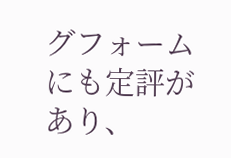グフォームにも定評があり、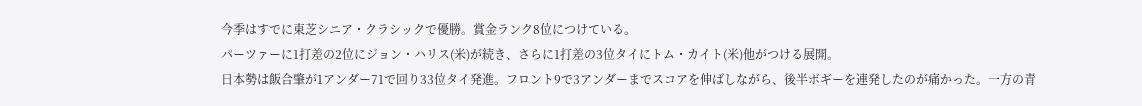今季はすでに東芝シニア・クラシックで優勝。賞金ランク8位につけている。
パーツァーに1打差の2位にジョン・ハリス(米)が続き、さらに1打差の3位タイにトム・カイト(米)他がつける展開。
日本勢は飯合肇が1アンダー71で回り33位タイ発進。フロント9で3アンダーまでスコアを伸ばしながら、後半ボギーを連発したのが痛かった。一方の青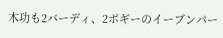木功も2バーディ、2ボギーのイーブンパー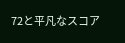72と平凡なスコア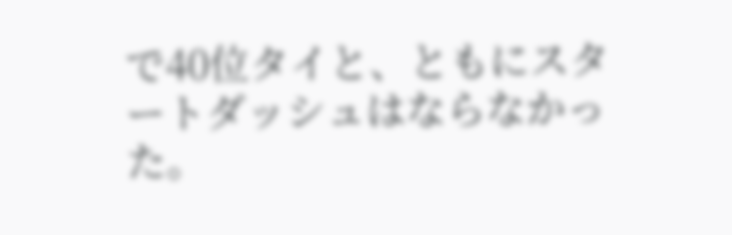で40位タイと、ともにスタートダッシュはならなかった。